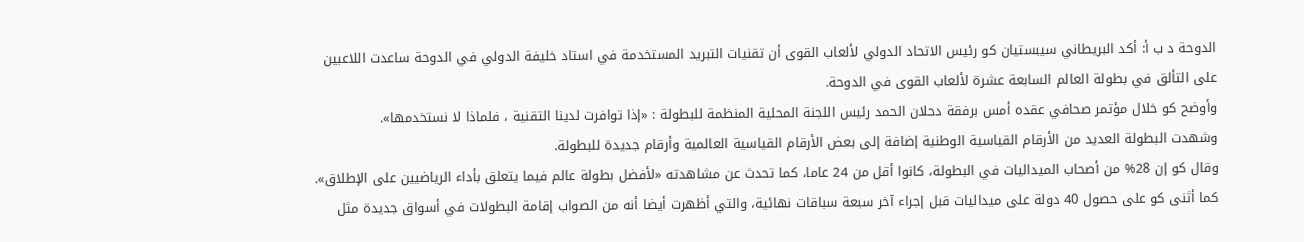الدوحة د ب أ: أكد البريطاني سيبستيان كو رئيس الاتحاد الدولي لألعاب القوى أن تقنيات التبريد المستخدمة في استاد خليفة الدولي في الدوحة ساعدت اللاعبين على التألق في بطولة العالم السابعة عشرة لألعاب القوى في الدوحة.
وأوضح كو خلال مؤتمر صحافي عقده أمس برفقة دحلان الحمد رئيس اللجنة المحلية المنظمة للبطولة : «إذا توافرت لدينا التقنية ، فلماذا لا نستخدمها».
وشهدت البطولة العديد من الأرقام القياسية الوطنية إضافة إلى بعض الأرقام القياسية العالمية وأرقام جديدة للبطولة.
وقال كو إن 28% من أصحاب الميداليات في البطولة، كانوا أقل من 24 عاما، كما تحدث عن مشاهدته «لأفضل بطولة عالم فيما يتعلق بأداء الرياضيين على الإطلاق». كما أثنى كو على حصول 40 دولة على ميداليات قبل إجراء آخر سبعة سباقات نهائية، والتي أظهرت أيضا أنه من الصواب إقامة البطولات في أسواق جديدة مثل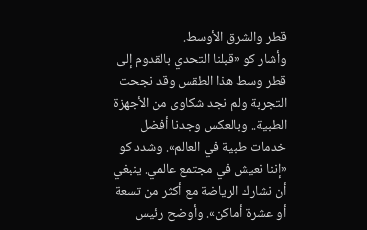قطر والشرق الأوسط.
وأشار كو «قبلنا التحدي بالقدوم إلى قطر وسط هذا الطقس وقد نجحت التجربة ولم نجد شكاوى من الأجهزة الطبية.. وبالعكس وجدنا أفضل خدمات طبية في العالم». وشدد كو «إننا نعيش في مجتمع عالمي. ينبغي أن نشارك الرياضة مع أكثر من تسعة أو عشرة أماكن». وأوضح رئيس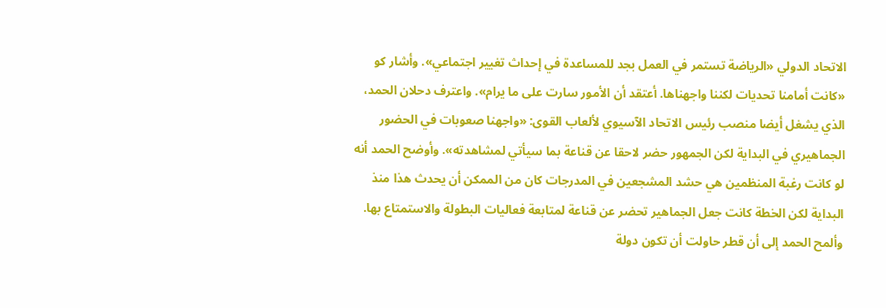الاتحاد الدولي «الرياضة تستمر في العمل بجد للمساعدة في إحداث تغيير اجتماعي». وأشار كو «كانت أمامنا تحديات لكننا واجهناها. أعتقد أن الأمور سارت على ما يرام». واعترف دحلان الحمد، الذي يشغل أيضا منصب رئيس الاتحاد الآسيوي لألعاب القوى: «واجهنا صعوبات في الحضور الجماهيري في البداية لكن الجمهور حضر لاحقا عن قناعة بما سيأتي لمشاهدته». وأوضح الحمد أنه لو كانت رغبة المنظمين هي حشد المشجعين في المدرجات كان من الممكن أن يحدث هذا منذ البداية لكن الخطة كانت جعل الجماهير تحضر عن قناعة لمتابعة فعاليات البطولة والاستمتاع بها. وألمح الحمد إلى أن قطر حاولت أن تكون دولة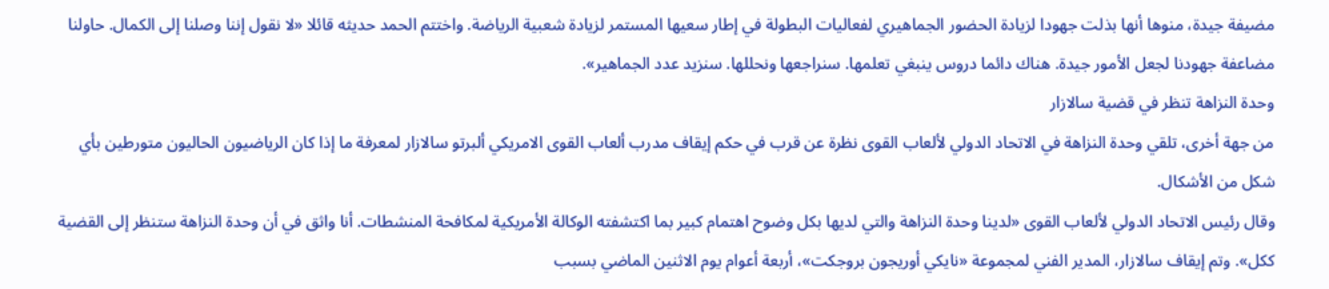مضيفة جيدة، منوها أنها بذلت جهودا لزيادة الحضور الجماهيري لفعاليات البطولة في إطار سعيها المستمر لزيادة شعبية الرياضة. واختتم الحمد حديثه قائلا «لا نقول إننا وصلنا إلى الكمال. حاولنا مضاعفة جهودنا لجعل الأمور جيدة. هناك دائما دروس ينبغي تعلمها. سنراجعها ونحللها. سنزيد عدد الجماهير».
وحدة النزاهة تنظر في قضية سالازار
من جهة أخرى، تلقي وحدة النزاهة في الاتحاد الدولي لألعاب القوى نظرة عن قرب في حكم إيقاف مدرب ألعاب القوى الامريكي ألبرتو سالازار لمعرفة ما إذا كان الرياضيون الحاليون متورطين بأي شكل من الأشكال.
وقال رئيس الاتحاد الدولي لألعاب القوى «لدينا وحدة النزاهة والتي لديها بكل وضوح اهتمام كبير بما اكتشفته الوكالة الأمريكية لمكافحة المنشطات. أنا واثق في أن وحدة النزاهة ستنظر إلى القضية ككل». وتم إيقاف سالازار، المدير الفني لمجموعة «نايكي أوريجون بروجكت»، أربعة أعوام يوم الاثنين الماضي بسبب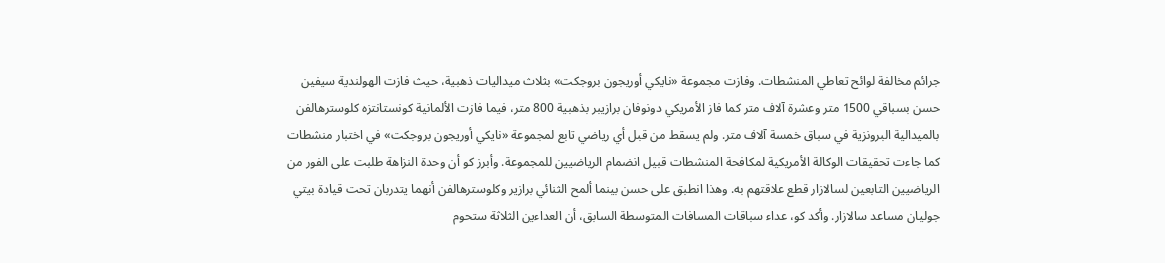جرائم مخالفة لوائح تعاطي المنشطات. وفازت مجموعة «نايكي أوريجون بروجكت» بثلاث ميداليات ذهبية، حيث فازت الهولندية سيفين حسن بسباقي 1500 متر وعشرة آلاف متر كما فاز الأمريكي دونوفان برازيبر بذهبية 800 متر، فيما فازت الألمانية كونستانتزه كلوسترهالفن بالميدالية البرونزية في سباق خمسة آلاف متر. ولم يسقط من قبل أي رياضي تابع لمجموعة «نايكي أوريجون بروجكت» في اختبار منشطات كما جاءت تحقيقات الوكالة الأمريكية لمكافحة المنشطات قبيل انضمام الرياضيين للمجموعة. وأبرز كو أن وحدة النزاهة طلبت على الفور من الرياضيين التابعين لسالازار قطع علاقتهم به. وهذا انطبق على حسن بينما ألمح الثنائي برازير وكلوسترهالفن أنهما يتدربان تحت قيادة بيتي جوليان مساعد سالازار. وأكد كو، عداء سباقات المسافات المتوسطة السابق، أن العداءين الثلاثة ستحوم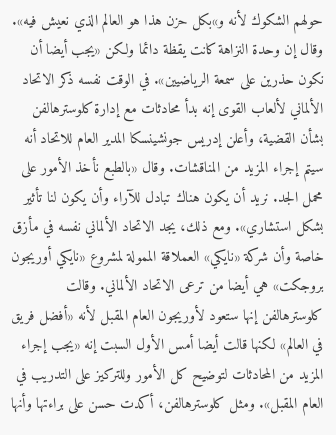حولهم الشكوك لأنه و»بكل حزن هذا هو العالم الذي نعيش فيه». وقال إن وحدة النزاهة كانت يقظة دائما ولكن «يجب أيضا أن نكون حذرين على سمعة الرياضيين». في الوقت نفسه ذكر الاتحاد الألماني لألعاب القوى إنه بدأ محادثات مع إدارة كلوسترهالفن بشأن القضية، وأعلن إدريس جونشينسكا المدير العام للاتحاد أنه سيتم إجراء المزيد من المناقشات. وقال «بالطبع نأخذ الأمور على محمل الجد. نريد أن يكون هناك تبادل للآراء وأن يكون لنا تأثير بشكل استشاري». ومع ذلك، يجد الاتحاد الألماني نفسه في مأزق خاصة وأن شركة «نايكي» العملاقة الممولة لمشروع «نايكي أوريجون بروجكت» هي أيضا من ترعى الاتحاد الألماني. وقالت كلوسترهالفن إنها ستعود لأوريجون العام المقبل لأنه «أفضل فريق في العالم» لكنها قالت أيضا أمس الأول السبت إنه «يجب إجراء المزيد من المحادثات لتوضيح كل الأمور وللتركيز على التدريب في العام المقبل». ومثل كلوسترهالفن، أكدت حسن على براءتها وأنها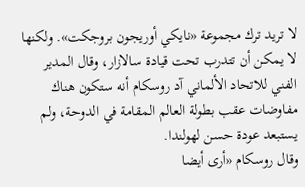لا تريد ترك مجموعة «نايكي أوريجون بروجكت». ولكنها لا يمكن أن تتدرب تحت قيادة سالازار، وقال المدير الفني للاتحاد الألماني آد روسكام أنه ستكون هناك مفاوضات عقب بطولة العالم المقامة في الدوحة، ولم يستبعد عودة حسن لهولندا.
وقال روسكام «أرى أيضا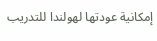إمكانية عودتها لهولندا للتدريب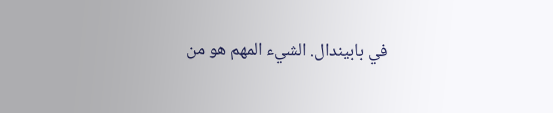في بابيندال. الشيء المهم هو من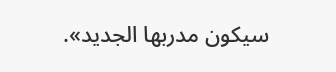سيكون مدربها الجديد».